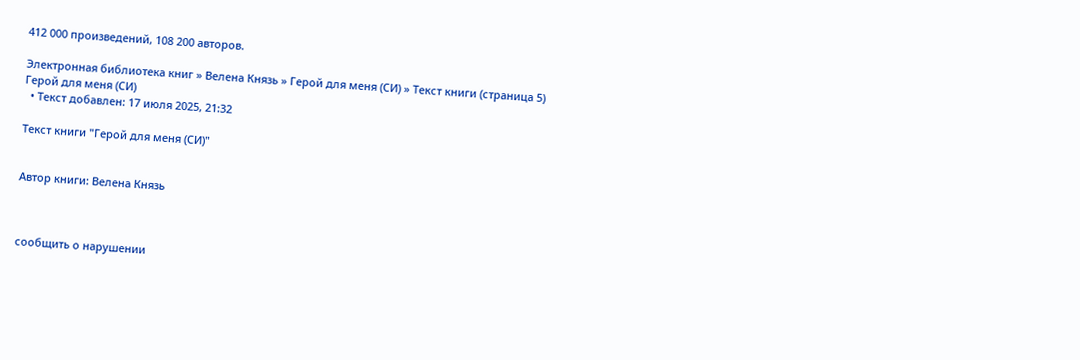412 000 произведений, 108 200 авторов.

Электронная библиотека книг » Велена Князь » Герой для меня (СИ) » Текст книги (страница 5)
Герой для меня (СИ)
  • Текст добавлен: 17 июля 2025, 21:32

Текст книги "Герой для меня (СИ)"


Автор книги: Велена Князь



сообщить о нарушении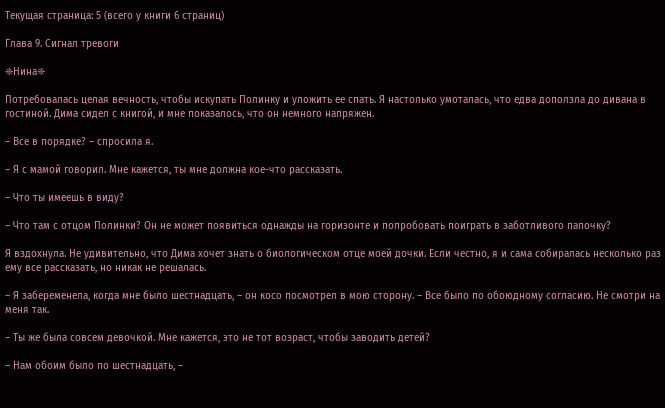Текущая страница: 5 (всего у книги 6 страниц)

Глава 9. Сигнал тревоги

❈Нина❈

Потребовалась целая вечность, чтобы искупать Полинку и уложить ее спать. Я настолько умоталась, что едва доползла до дивана в гостиной. Дима сидел с книгой, и мне показалось, что он немного напряжен.

– Все в порядке? – спросила я.

– Я с мамой говорил. Мне кажется, ты мне должна кое-что рассказать.

– Что ты имеешь в виду?

– Что там с отцом Полинки? Он не может появиться однажды на горизонте и попробовать поиграть в заботливого папочку?

Я вздохнула. Не удивительно, что Дима хочет знать о биологическом отце моей дочки. Если честно, я и сама собиралась несколько раз ему все рассказать, но никак не решалась.

– Я забеременела, когда мне было шестнадцать, – он косо посмотрел в мою сторону. – Все было по обоюдному согласию. Не смотри на меня так.

– Ты же была совсем девочкой. Мне кажется, это не тот возраст, чтобы заводить детей?

– Нам обоим было по шестнадцать, –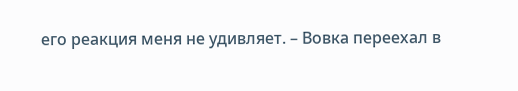его реакция меня не удивляет. – Вовка переехал в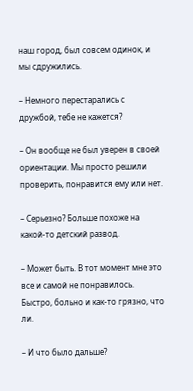наш город, был совсем одинок, и мы сдружились.

– Немного перестарались с дружбой, тебе не кажется?

– Он вообще не был уверен в своей ориентации. Мы просто решили проверить, понравится ему или нет.

– Серьезно? Больше похоже на какой-то детский развод.

– Может быть. В тот момент мне это все и самой не понравилось. Быстро, больно и как-то грязно, что ли.

– И что было дальше?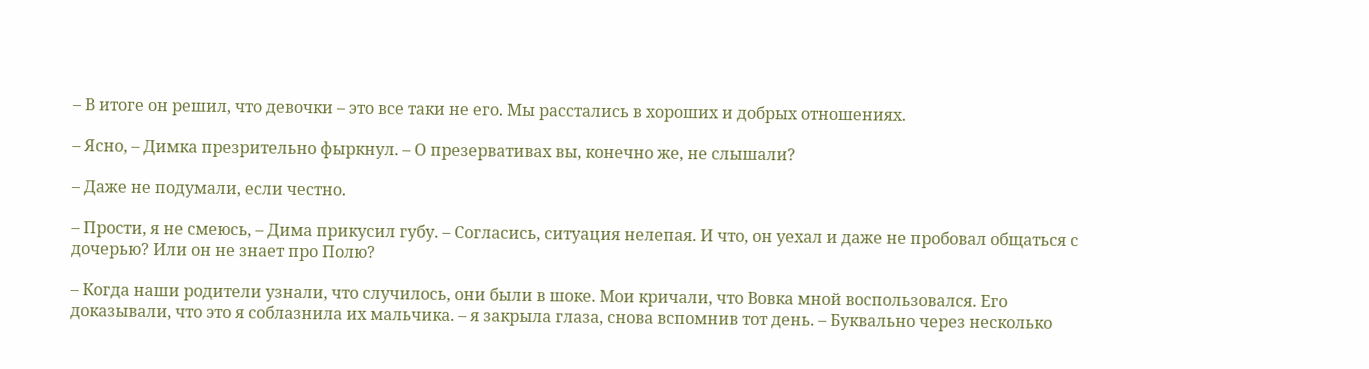– В итоге он решил, что девочки – это все таки не его. Мы расстались в хороших и добрых отношениях.

– Ясно, – Димка презрительно фыркнул. – О презервативах вы, конечно же, не слышали?

– Даже не подумали, если честно.

– Прости, я не смеюсь, – Дима прикусил губу. – Согласись, ситуация нелепая. И что, он уехал и даже не пробовал общаться с дочерью? Или он не знает про Полю?

– Когда наши родители узнали, что случилось, они были в шоке. Мои кричали, что Вовка мной воспользовался. Его доказывали, что это я соблазнила их мальчика. – я закрыла глаза, снова вспомнив тот день. – Буквально через несколько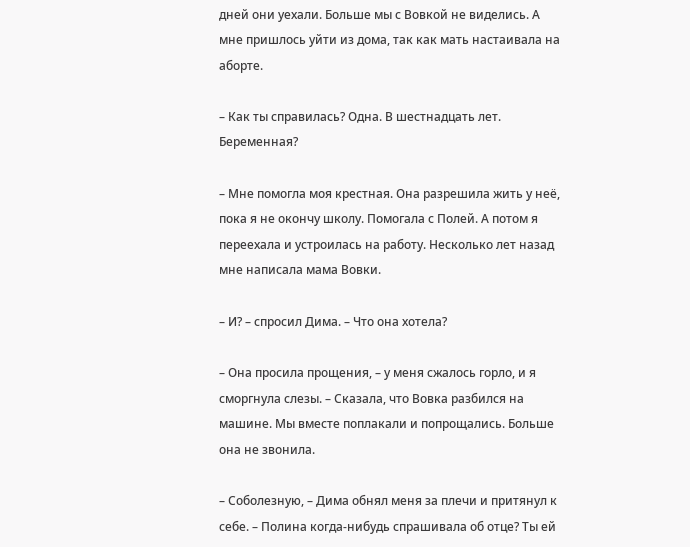дней они уехали. Больше мы с Вовкой не виделись. А мне пришлось уйти из дома, так как мать настаивала на аборте.

– Как ты справилась? Одна. В шестнадцать лет. Беременная?

– Мне помогла моя крестная. Она разрешила жить у неё, пока я не окончу школу. Помогала с Полей. А потом я переехала и устроилась на работу. Несколько лет назад мне написала мама Вовки.

– И? – спросил Дима. – Что она хотела?

– Она просила прощения, – у меня сжалось горло, и я сморгнула слезы. – Сказала, что Вовка разбился на машине. Мы вместе поплакали и попрощались. Больше она не звонила.

– Соболезную, – Дима обнял меня за плечи и притянул к себе. – Полина когда-нибудь спрашивала об отце? Ты ей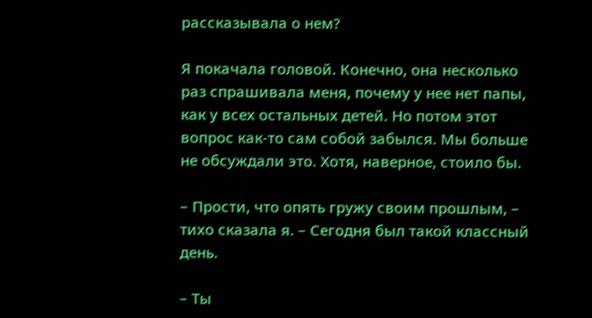рассказывала о нем?

Я покачала головой. Конечно, она несколько раз спрашивала меня, почему у нее нет папы, как у всех остальных детей. Но потом этот вопрос как-то сам собой забылся. Мы больше не обсуждали это. Хотя, наверное, стоило бы.

– Прости, что опять гружу своим прошлым, – тихо сказала я. – Сегодня был такой классный день.

– Ты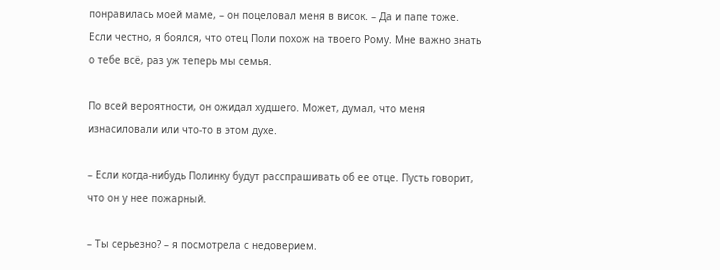понравилась моей маме, – он поцеловал меня в висок. – Да и папе тоже. Если честно, я боялся, что отец Поли похож на твоего Рому. Мне важно знать о тебе всё, раз уж теперь мы семья.

По всей вероятности, он ожидал худшего. Может, думал, что меня изнасиловали или что-то в этом духе.

– Если когда-нибудь Полинку будут расспрашивать об ее отце. Пусть говорит, что он у нее пожарный.

– Ты серьезно? – я посмотрела с недоверием.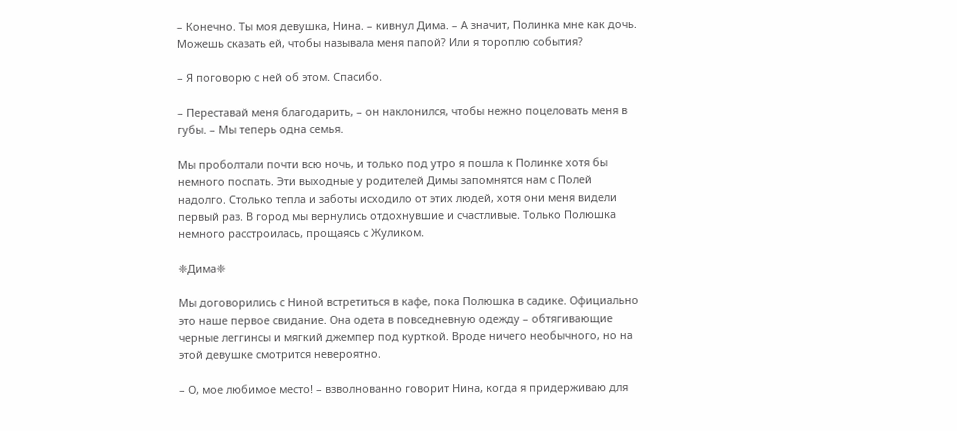– Конечно. Ты моя девушка, Нина. – кивнул Дима. – А значит, Полинка мне как дочь. Можешь сказать ей, чтобы называла меня папой? Или я тороплю события?

– Я поговорю с ней об этом. Спасибо.

– Переставай меня благодарить, – он наклонился, чтобы нежно поцеловать меня в губы. – Мы теперь одна семья.

Мы проболтали почти всю ночь, и только под утро я пошла к Полинке хотя бы немного поспать. Эти выходные у родителей Димы запомнятся нам с Полей надолго. Столько тепла и заботы исходило от этих людей, хотя они меня видели первый раз. В город мы вернулись отдохнувшие и счастливые. Только Полюшка немного расстроилась, прощаясь с Жуликом.

❈Дима❈

Мы договорились с Ниной встретиться в кафе, пока Полюшка в садике. Официально это наше первое свидание. Она одета в повседневную одежду – обтягивающие черные леггинсы и мягкий джемпер под курткой. Вроде ничего необычного, но на этой девушке смотрится невероятно.

– О, мое любимое место! – взволнованно говорит Нина, когда я придерживаю для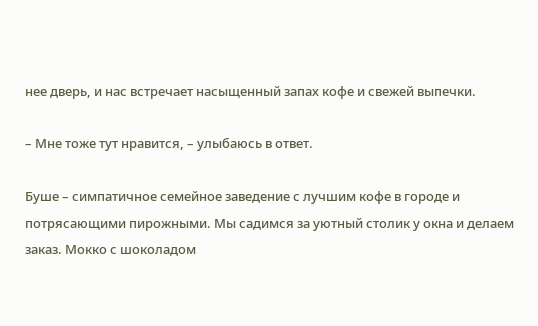нее дверь, и нас встречает насыщенный запах кофе и свежей выпечки.

– Мне тоже тут нравится, – улыбаюсь в ответ.

Буше – симпатичное семейное заведение с лучшим кофе в городе и потрясающими пирожными. Мы садимся за уютный столик у окна и делаем заказ. Мокко с шоколадом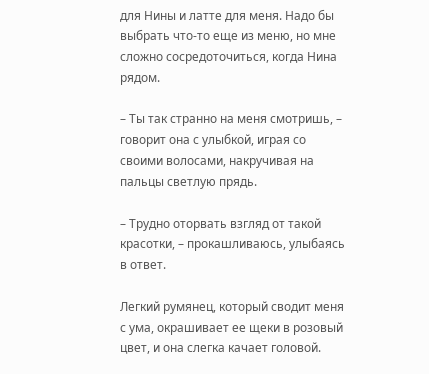для Нины и латте для меня. Надо бы выбрать что-то еще из меню, но мне сложно сосредоточиться, когда Нина рядом.

– Ты так странно на меня смотришь, – говорит она с улыбкой, играя со своими волосами, накручивая на пальцы светлую прядь.

– Трудно оторвать взгляд от такой красотки, – прокашливаюсь, улыбаясь в ответ.

Легкий румянец, который сводит меня с ума, окрашивает ее щеки в розовый цвет, и она слегка качает головой.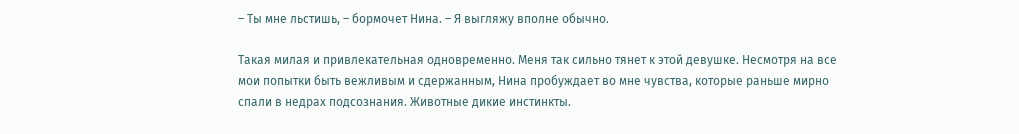– Ты мне льстишь, – бормочет Нина. – Я выгляжу вполне обычно.

Такая милая и привлекательная одновременно. Меня так сильно тянет к этой девушке. Несмотря на все мои попытки быть вежливым и сдержанным, Нина пробуждает во мне чувства, которые раньше мирно спали в недрах подсознания. Животные дикие инстинкты.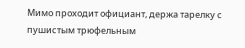Мимо проходит официант, держа тарелку с пушистым трюфельным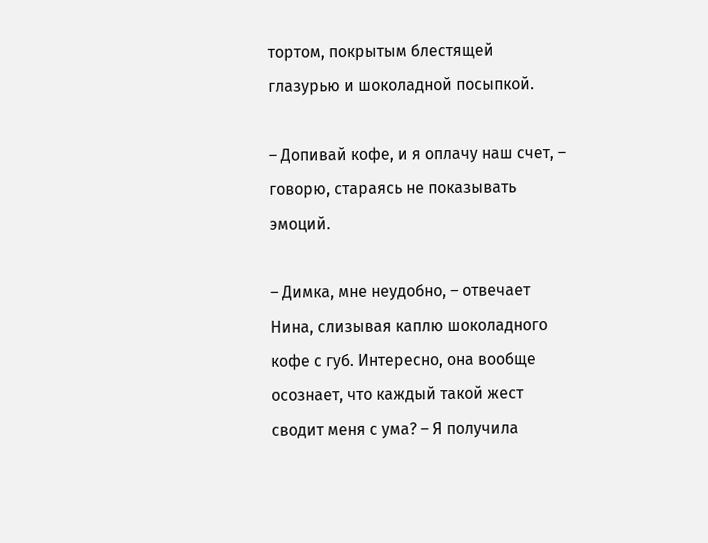тортом, покрытым блестящей глазурью и шоколадной посыпкой.

– Допивай кофе, и я оплачу наш счет, – говорю, стараясь не показывать эмоций.

– Димка, мне неудобно, – отвечает Нина, слизывая каплю шоколадного кофе с губ. Интересно, она вообще осознает, что каждый такой жест сводит меня с ума? – Я получила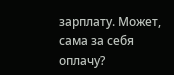зарплату. Может, сама за себя оплачу?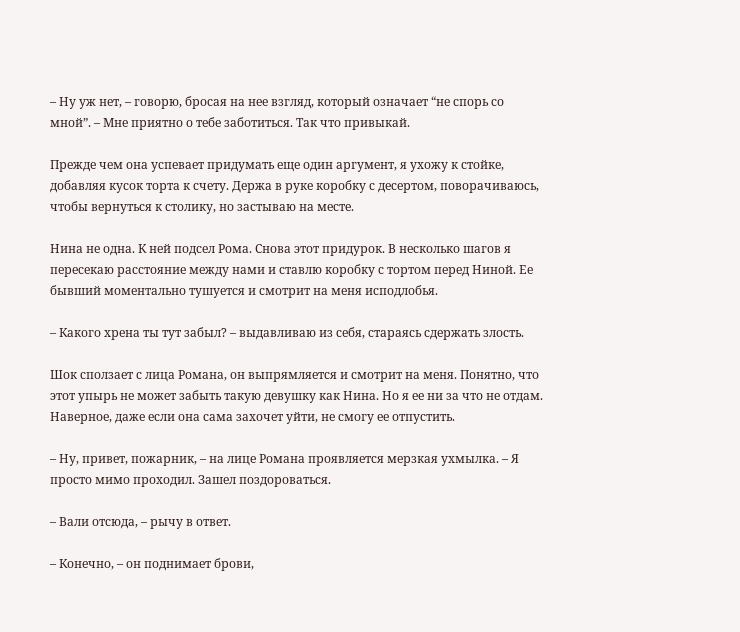– Ну уж нет, – говорю, бросая на нее взгляд, который означает “не спорь со мной”. – Мне приятно о тебе заботиться. Так что привыкай.

Прежде чем она успевает придумать еще один аргумент, я ухожу к стойке, добавляя кусок торта к счету. Держа в руке коробку с десертом, поворачиваюсь, чтобы вернуться к столику, но застываю на месте.

Нина не одна. К ней подсел Рома. Снова этот придурок. В несколько шагов я пересекаю расстояние между нами и ставлю коробку с тортом перед Ниной. Ее бывший моментально тушуется и смотрит на меня исподлобья.

– Какого хрена ты тут забыл? – выдавливаю из себя, стараясь сдержать злость.

Шок сползает с лица Романа, он выпрямляется и смотрит на меня. Понятно, что этот упырь не может забыть такую девушку как Нина. Но я ее ни за что не отдам. Наверное, даже если она сама захочет уйти, не смогу ее отпустить.

– Ну, привет, пожарник, – на лице Романа проявляется мерзкая ухмылка. – Я просто мимо проходил. Зашел поздороваться.

– Вали отсюда, – рычу в ответ.

– Конечно, – он поднимает брови,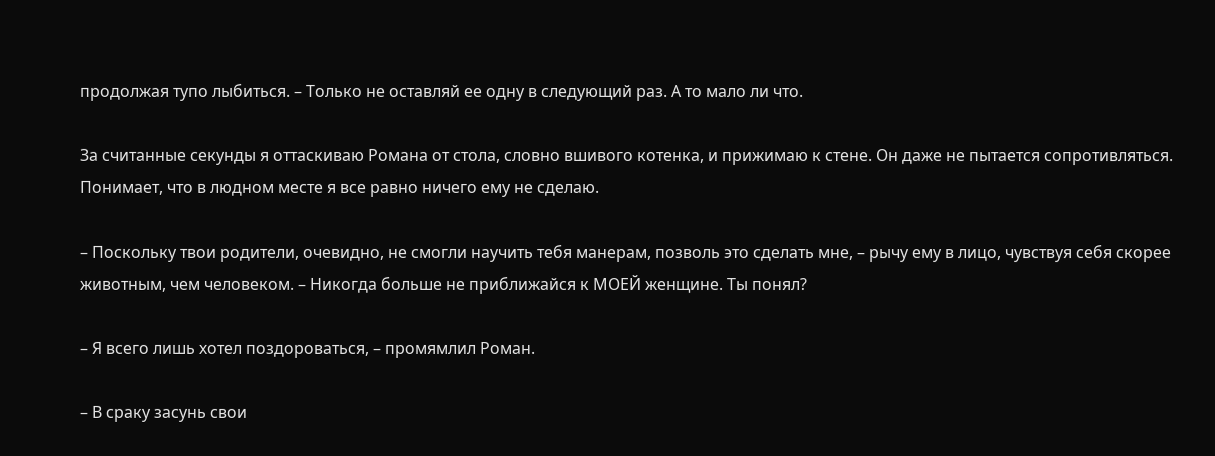продолжая тупо лыбиться. – Только не оставляй ее одну в следующий раз. А то мало ли что.

За считанные секунды я оттаскиваю Романа от стола, словно вшивого котенка, и прижимаю к стене. Он даже не пытается сопротивляться. Понимает, что в людном месте я все равно ничего ему не сделаю.

– Поскольку твои родители, очевидно, не смогли научить тебя манерам, позволь это сделать мне, – рычу ему в лицо, чувствуя себя скорее животным, чем человеком. – Никогда больше не приближайся к МОЕЙ женщине. Ты понял?

– Я всего лишь хотел поздороваться, – промямлил Роман.

– В сраку засунь свои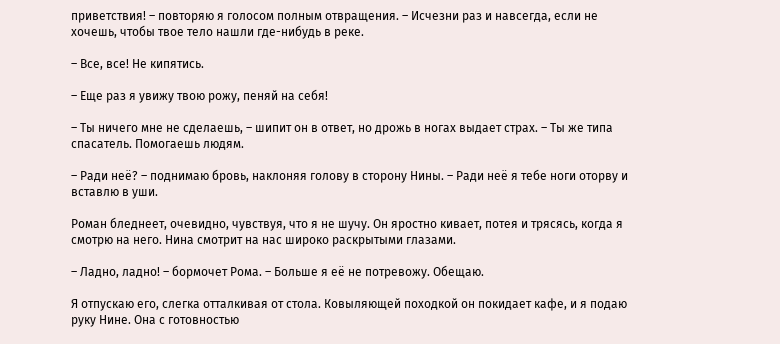приветствия! – повторяю я голосом полным отвращения. – Исчезни раз и навсегда, если не хочешь, чтобы твое тело нашли где-нибудь в реке.

– Все, все! Не кипятись.

– Еще раз я увижу твою рожу, пеняй на себя!

– Ты ничего мне не сделаешь, – шипит он в ответ, но дрожь в ногах выдает страх. – Ты же типа спасатель. Помогаешь людям.

– Ради неё? – поднимаю бровь, наклоняя голову в сторону Нины. – Ради неё я тебе ноги оторву и вставлю в уши.

Роман бледнеет, очевидно, чувствуя, что я не шучу. Он яростно кивает, потея и трясясь, когда я смотрю на него. Нина смотрит на нас широко раскрытыми глазами.

– Ладно, ладно! – бормочет Рома. – Больше я её не потревожу. Обещаю.

Я отпускаю его, слегка отталкивая от стола. Ковыляющей походкой он покидает кафе, и я подаю руку Нине. Она с готовностью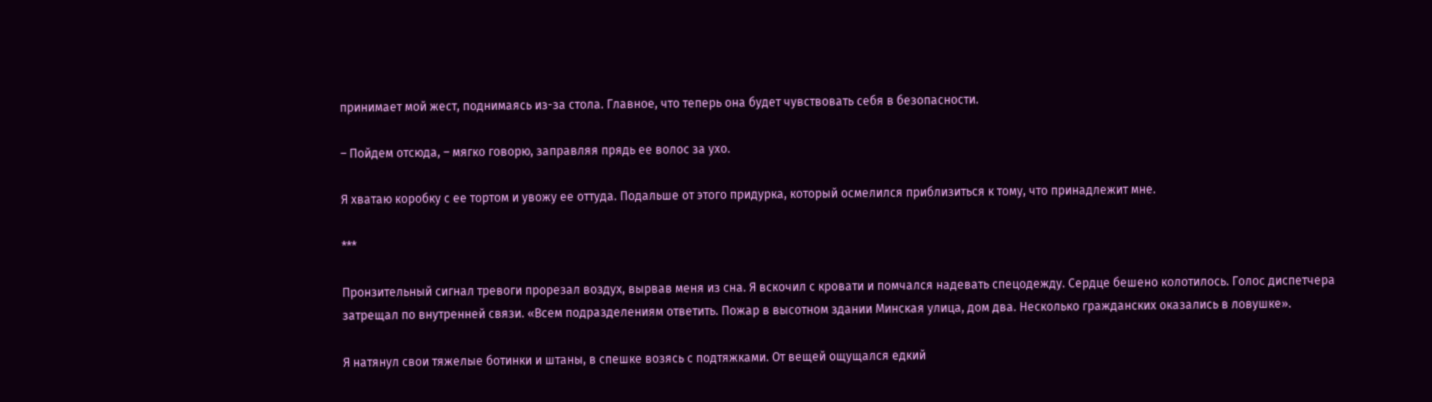принимает мой жест, поднимаясь из-за стола. Главное, что теперь она будет чувствовать себя в безопасности.

– Пойдем отсюда, – мягко говорю, заправляя прядь ее волос за ухо.

Я хватаю коробку с ее тортом и увожу ее оттуда. Подальше от этого придурка, который осмелился приблизиться к тому, что принадлежит мне.

***

Пронзительный сигнал тревоги прорезал воздух, вырвав меня из сна. Я вскочил с кровати и помчался надевать спецодежду. Сердце бешено колотилось. Голос диспетчера затрещал по внутренней связи. «Всем подразделениям ответить. Пожар в высотном здании Минская улица, дом два. Несколько гражданских оказались в ловушке».

Я натянул свои тяжелые ботинки и штаны, в спешке возясь с подтяжками. От вещей ощущался едкий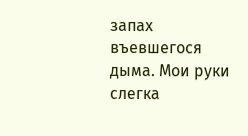запах въевшегося дыма. Мои руки слегка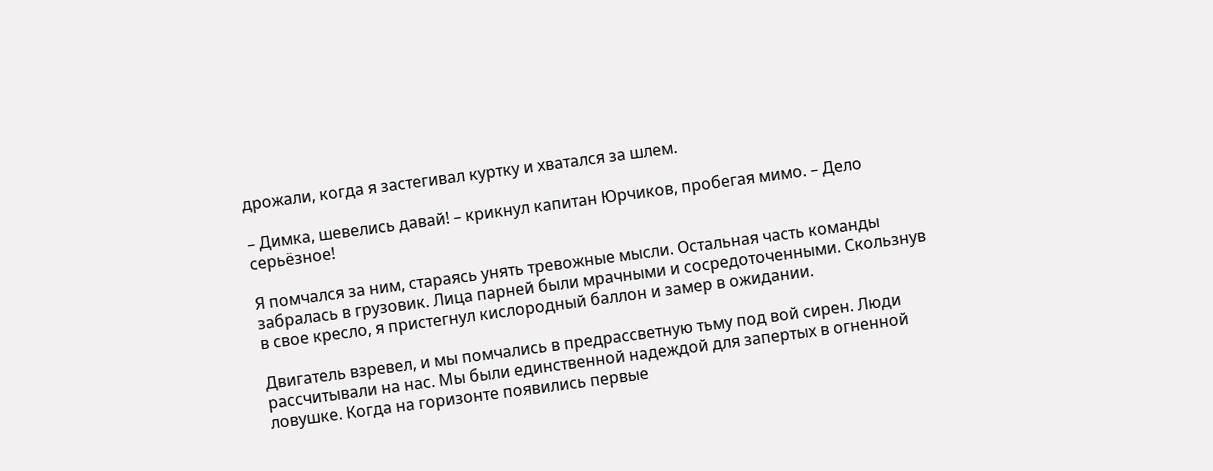дрожали, когда я застегивал куртку и хватался за шлем.

– Димка, шевелись давай! – крикнул капитан Юрчиков, пробегая мимо. – Дело серьёзное!

Я помчался за ним, стараясь унять тревожные мысли. Остальная часть команды забралась в грузовик. Лица парней были мрачными и сосредоточенными. Скользнув в свое кресло, я пристегнул кислородный баллон и замер в ожидании.

Двигатель взревел, и мы помчались в предрассветную тьму под вой сирен. Люди рассчитывали на нас. Мы были единственной надеждой для запертых в огненной ловушке. Когда на горизонте появились первые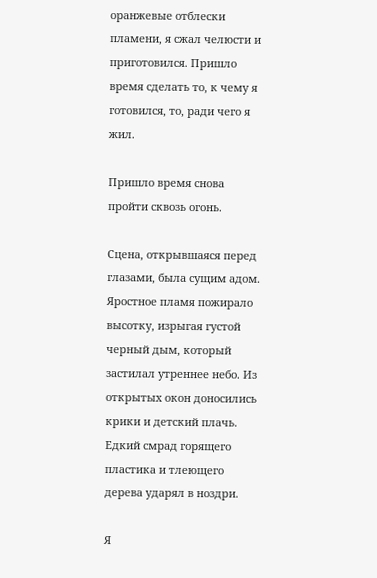оранжевые отблески пламени, я сжал челюсти и приготовился. Пришло время сделать то, к чему я готовился, то, ради чего я жил.

Пришло время снова пройти сквозь огонь.

Сцена, открывшаяся перед глазами, была сущим адом. Яростное пламя пожирало высотку, изрыгая густой черный дым, который застилал утреннее небо. Из открытых окон доносились крики и детский плачь. Едкий смрад горящего пластика и тлеющего дерева ударял в ноздри.

Я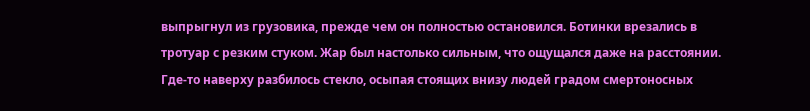выпрыгнул из грузовика, прежде чем он полностью остановился. Ботинки врезались в тротуар с резким стуком. Жар был настолько сильным, что ощущался даже на расстоянии. Где-то наверху разбилось стекло, осыпая стоящих внизу людей градом смертоносных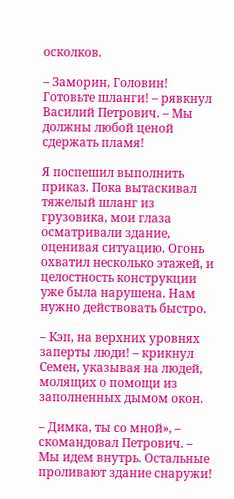осколков.

– Заморин, Головин! Готовьте шланги! – рявкнул Василий Петрович. – Мы должны любой ценой сдержать пламя!

Я поспешил выполнить приказ. Пока вытаскивал тяжелый шланг из грузовика, мои глаза осматривали здание, оценивая ситуацию. Огонь охватил несколько этажей, и целостность конструкции уже была нарушена. Нам нужно действовать быстро.

– Кэп, на верхних уровнях заперты люди! – крикнул Семен, указывая на людей, молящих о помощи из заполненных дымом окон.

– Димка, ты со мной», – скомандовал Петрович. – Мы идем внутрь. Остальные проливают здание снаружи!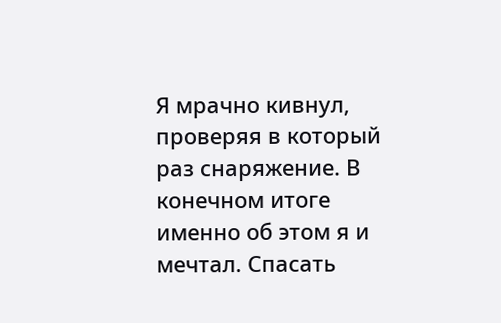Я мрачно кивнул, проверяя в который раз снаряжение. В конечном итоге именно об этом я и мечтал. Спасать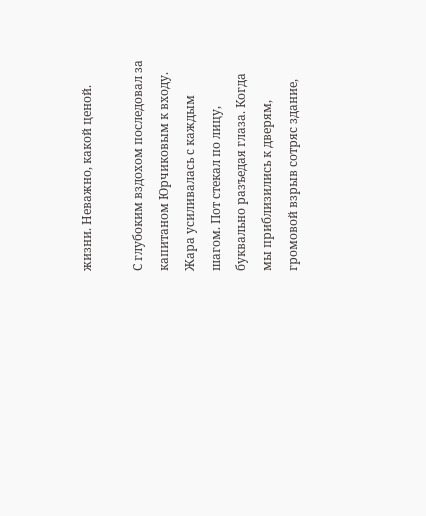жизни. Неважно, какой ценой.

С глубоким вздохом последовал за капитаном Юрчиковым к входу. Жара усиливалась с каждым шагом. Пот стекал по лицу, буквально разъедая глаза. Когда мы приблизились к дверям, громовой взрыв сотряс здание,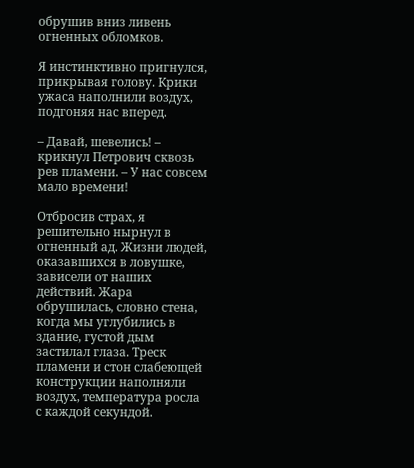обрушив вниз ливень огненных обломков.

Я инстинктивно пригнулся, прикрывая голову. Крики ужаса наполнили воздух, подгоняя нас вперед.

– Давай, шевелись! – крикнул Петрович сквозь рев пламени. – У нас совсем мало времени!

Отбросив страх, я решительно нырнул в огненный ад. Жизни людей, оказавшихся в ловушке, зависели от наших действий. Жара обрушилась, словно стена, когда мы углубились в здание, густой дым застилал глаза. Треск пламени и стон слабеющей конструкции наполняли воздух, температура росла с каждой секундой.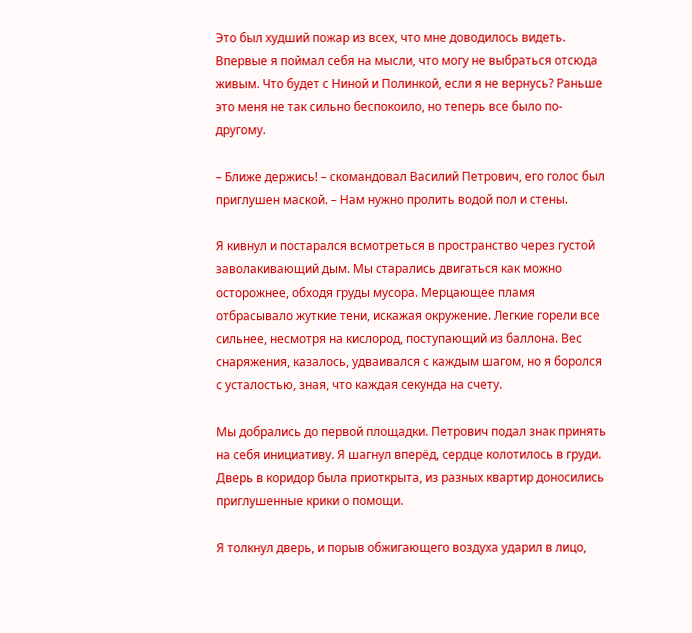Это был худший пожар из всех, что мне доводилось видеть. Впервые я поймал себя на мысли, что могу не выбраться отсюда живым. Что будет с Ниной и Полинкой, если я не вернусь? Раньше это меня не так сильно беспокоило, но теперь все было по-другому.

– Ближе держись! – скомандовал Василий Петрович, его голос был приглушен маской. – Нам нужно пролить водой пол и стены.

Я кивнул и постарался всмотреться в пространство через густой заволакивающий дым. Мы старались двигаться как можно осторожнее, обходя груды мусора. Мерцающее пламя отбрасывало жуткие тени, искажая окружение. Легкие горели все сильнее, несмотря на кислород, поступающий из баллона. Вес снаряжения, казалось, удваивался с каждым шагом, но я боролся с усталостью, зная, что каждая секунда на счету.

Мы добрались до первой площадки. Петрович подал знак принять на себя инициативу. Я шагнул вперёд, сердце колотилось в груди. Дверь в коридор была приоткрыта, из разных квартир доносились приглушенные крики о помощи.

Я толкнул дверь, и порыв обжигающего воздуха ударил в лицо,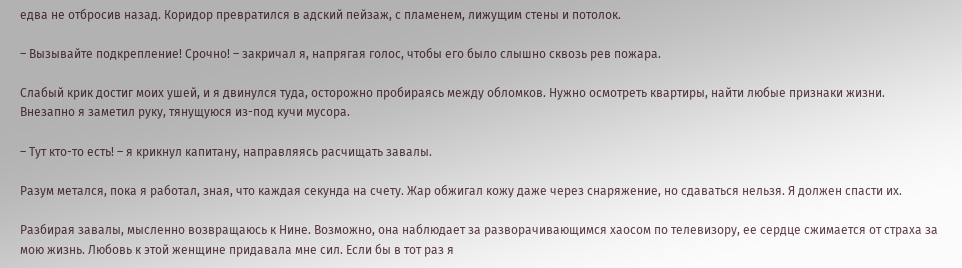едва не отбросив назад. Коридор превратился в адский пейзаж, с пламенем, лижущим стены и потолок.

– Вызывайте подкрепление! Срочно! – закричал я, напрягая голос, чтобы его было слышно сквозь рев пожара.

Слабый крик достиг моих ушей, и я двинулся туда, осторожно пробираясь между обломков. Нужно осмотреть квартиры, найти любые признаки жизни. Внезапно я заметил руку, тянущуюся из-под кучи мусора.

– Тут кто-то есть! – я крикнул капитану, направляясь расчищать завалы.

Разум метался, пока я работал, зная, что каждая секунда на счету. Жар обжигал кожу даже через снаряжение, но сдаваться нельзя. Я должен спасти их.

Разбирая завалы, мысленно возвращаюсь к Нине. Возможно, она наблюдает за разворачивающимся хаосом по телевизору, ее сердце сжимается от страха за мою жизнь. Любовь к этой женщине придавала мне сил. Если бы в тот раз я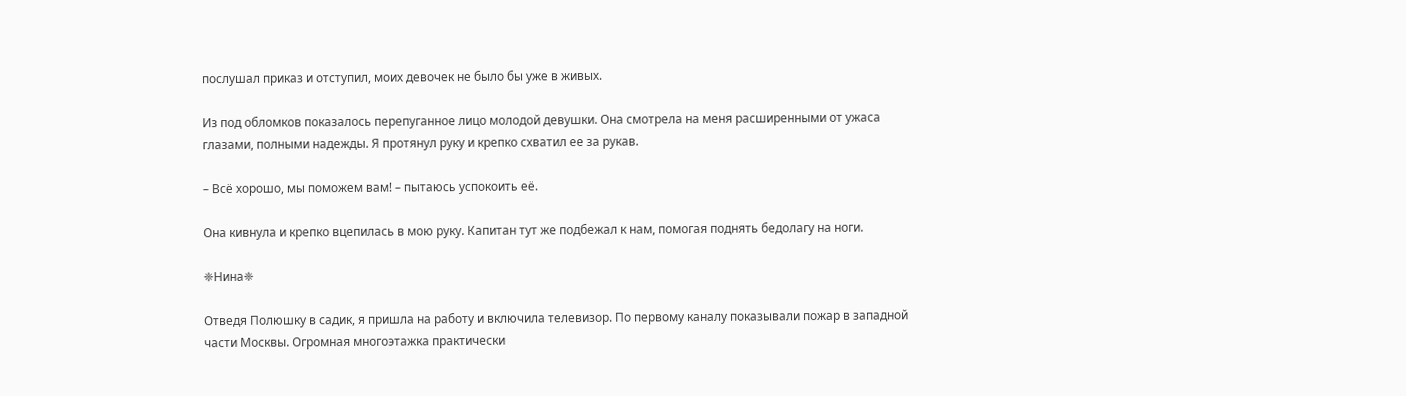послушал приказ и отступил, моих девочек не было бы уже в живых.

Из под обломков показалось перепуганное лицо молодой девушки. Она смотрела на меня расширенными от ужаса глазами, полными надежды. Я протянул руку и крепко схватил ее за рукав.

– Всё хорошо, мы поможем вам! – пытаюсь успокоить её.

Она кивнула и крепко вцепилась в мою руку. Капитан тут же подбежал к нам, помогая поднять бедолагу на ноги.

❈Нина❈

Отведя Полюшку в садик, я пришла на работу и включила телевизор. По первому каналу показывали пожар в западной части Москвы. Огромная многоэтажка практически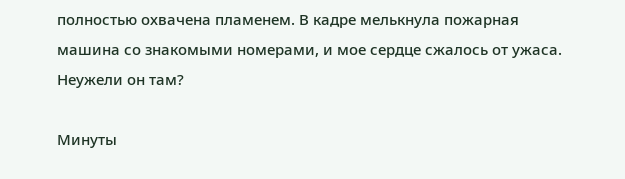полностью охвачена пламенем. В кадре мелькнула пожарная машина со знакомыми номерами, и мое сердце сжалось от ужаса. Неужели он там?

Минуты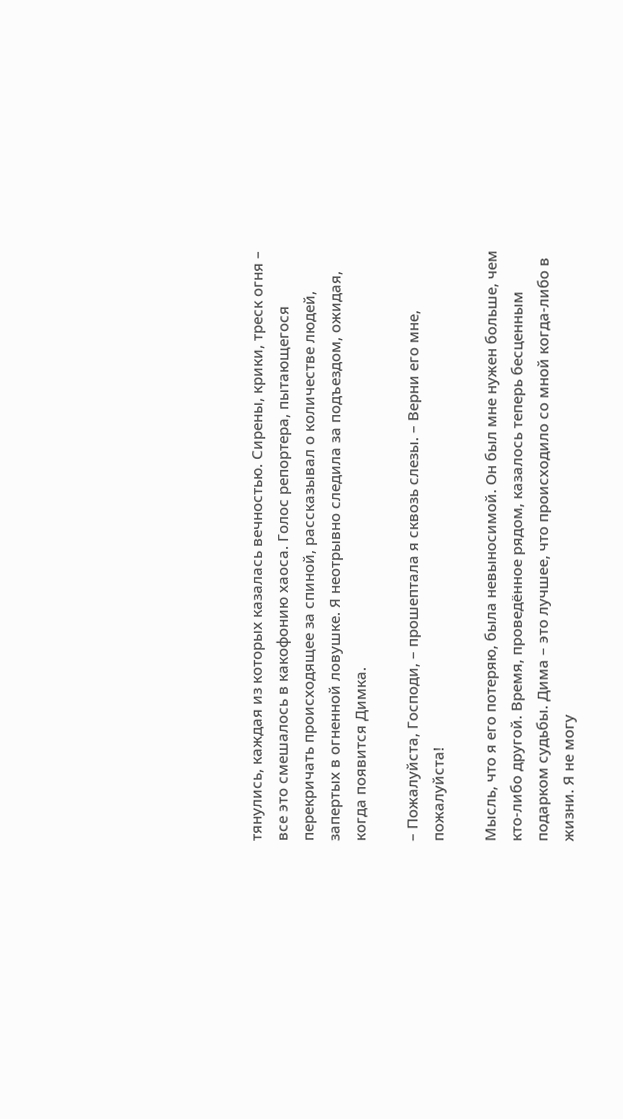тянулись, каждая из которых казалась вечностью. Сирены, крики, треск огня – все это смешалось в какофонию хаоса. Голос репортера, пытающегося перекричать происходящее за спиной, рассказывал о количестве людей, запертых в огненной ловушке. Я неотрывно следила за подъездом, ожидая, когда появится Димка.

– Пожалуйста, Господи, – прошептала я сквозь слезы. – Верни его мне, пожалуйста!

Мысль, что я его потеряю, была невыносимой. Он был мне нужен больше, чем кто-либо другой. Время, проведённое рядом, казалось теперь бесценным подарком судьбы. Дима – это лучшее, что происходило со мной когда-либо в жизни. Я не могу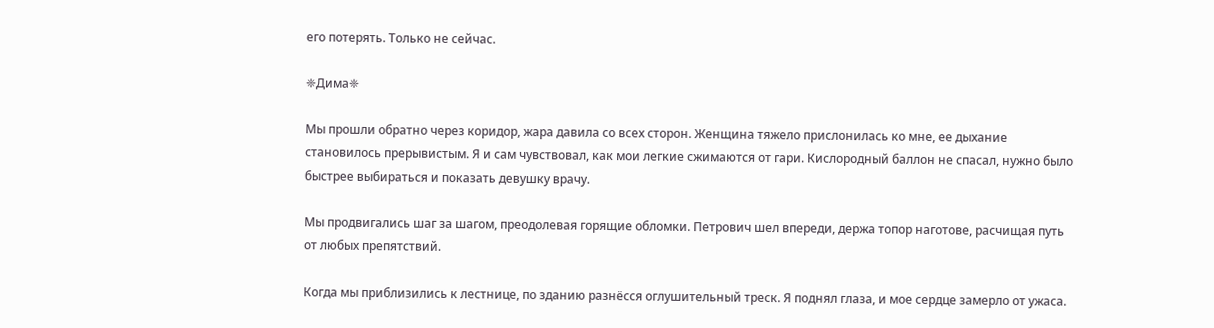его потерять. Только не сейчас.

❈Дима❈

Мы прошли обратно через коридор, жара давила со всех сторон. Женщина тяжело прислонилась ко мне, ее дыхание становилось прерывистым. Я и сам чувствовал, как мои легкие сжимаются от гари. Кислородный баллон не спасал, нужно было быстрее выбираться и показать девушку врачу.

Мы продвигались шаг за шагом, преодолевая горящие обломки. Петрович шел впереди, держа топор наготове, расчищая путь от любых препятствий.

Когда мы приблизились к лестнице, по зданию разнёсся оглушительный треск. Я поднял глаза, и мое сердце замерло от ужаса.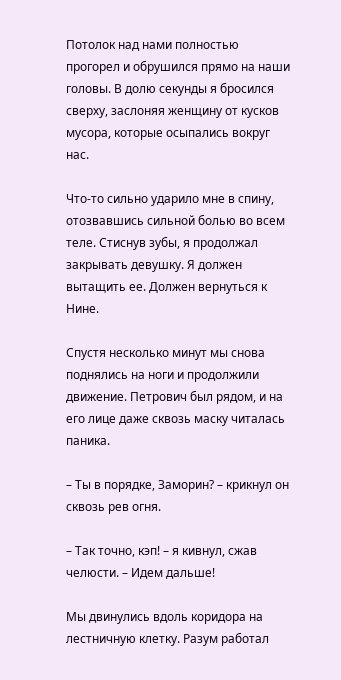Потолок над нами полностью прогорел и обрушился прямо на наши головы. В долю секунды я бросился сверху, заслоняя женщину от кусков мусора, которые осыпались вокруг нас.

Что-то сильно ударило мне в спину, отозвавшись сильной болью во всем теле. Стиснув зубы, я продолжал закрывать девушку. Я должен вытащить ее. Должен вернуться к Нине.

Спустя несколько минут мы снова поднялись на ноги и продолжили движение. Петрович был рядом, и на его лице даже сквозь маску читалась паника.

– Ты в порядке, Заморин? – крикнул он сквозь рев огня.

– Так точно, кэп! – я кивнул, сжав челюсти. – Идем дальше!

Мы двинулись вдоль коридора на лестничную клетку. Разум работал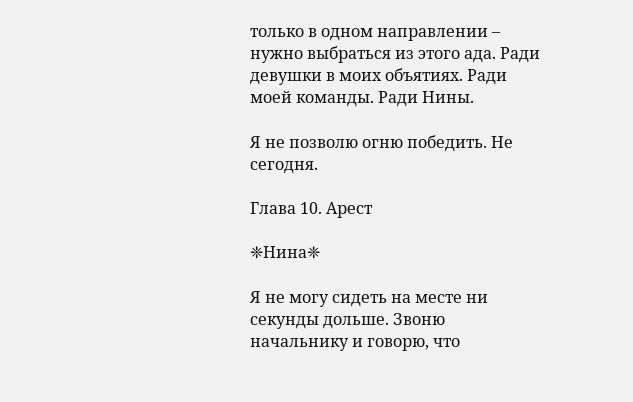только в одном направлении – нужно выбраться из этого ада. Ради девушки в моих объятиях. Ради моей команды. Ради Нины.

Я не позволю огню победить. Не сегодня.

Глава 10. Арест

❈Нина❈

Я не могу сидеть на месте ни секунды дольше. Звоню начальнику и говорю, что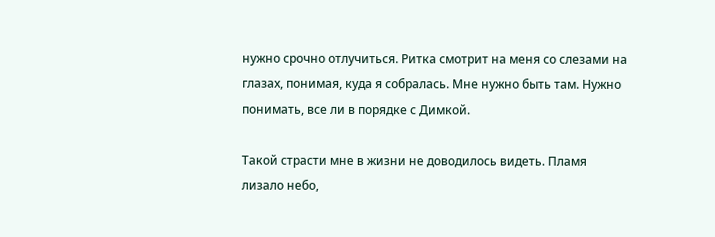нужно срочно отлучиться. Ритка смотрит на меня со слезами на глазах, понимая, куда я собралась. Мне нужно быть там. Нужно понимать, все ли в порядке с Димкой.

Такой страсти мне в жизни не доводилось видеть. Пламя лизало небо,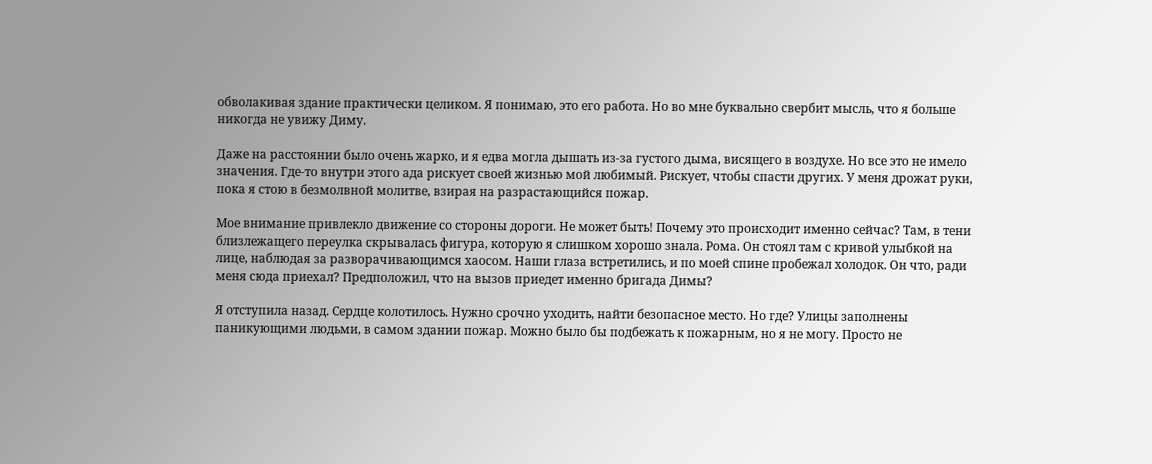обволакивая здание практически целиком. Я понимаю, это его работа. Но во мне буквально свербит мысль, что я больше никогда не увижу Диму.

Даже на расстоянии было очень жарко, и я едва могла дышать из-за густого дыма, висящего в воздухе. Но все это не имело значения. Где-то внутри этого ада рискует своей жизнью мой любимый. Рискует, чтобы спасти других. У меня дрожат руки, пока я стою в безмолвной молитве, взирая на разрастающийся пожар.

Мое внимание привлекло движение со стороны дороги. Не может быть! Почему это происходит именно сейчас? Там, в тени близлежащего переулка скрывалась фигура, которую я слишком хорошо знала. Рома. Он стоял там с кривой улыбкой на лице, наблюдая за разворачивающимся хаосом. Наши глаза встретились, и по моей спине пробежал холодок. Он что, ради меня сюда приехал? Предположил, что на вызов приедет именно бригада Димы?

Я отступила назад. Сердце колотилось. Нужно срочно уходить, найти безопасное место. Но где? Улицы заполнены паникующими людьми, в самом здании пожар. Можно было бы подбежать к пожарным, но я не могу. Просто не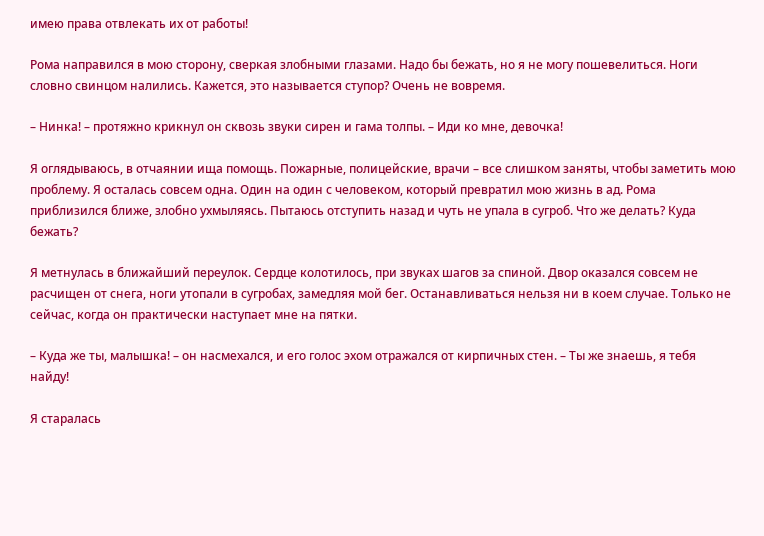имею права отвлекать их от работы!

Рома направился в мою сторону, сверкая злобными глазами. Надо бы бежать, но я не могу пошевелиться. Ноги словно свинцом налились. Кажется, это называется ступор? Очень не вовремя.

– Нинка! – протяжно крикнул он сквозь звуки сирен и гама толпы. – Иди ко мне, девочка!

Я оглядываюсь, в отчаянии ища помощь. Пожарные, полицейские, врачи – все слишком заняты, чтобы заметить мою проблему. Я осталась совсем одна. Один на один с человеком, который превратил мою жизнь в ад. Рома приблизился ближе, злобно ухмыляясь. Пытаюсь отступить назад и чуть не упала в сугроб. Что же делать? Куда бежать?

Я метнулась в ближайший переулок. Сердце колотилось, при звуках шагов за спиной. Двор оказался совсем не расчищен от снега, ноги утопали в сугробах, замедляя мой бег. Останавливаться нельзя ни в коем случае. Только не сейчас, когда он практически наступает мне на пятки.

– Куда же ты, малышка! – он насмехался, и его голос эхом отражался от кирпичных стен. – Ты же знаешь, я тебя найду!

Я старалась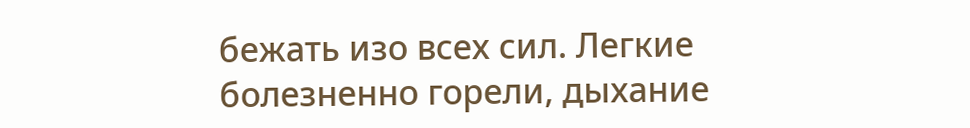бежать изо всех сил. Легкие болезненно горели, дыхание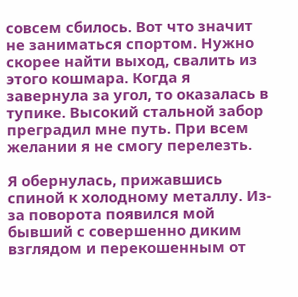совсем сбилось. Вот что значит не заниматься спортом. Нужно скорее найти выход, свалить из этого кошмара. Когда я завернула за угол, то оказалась в тупике. Высокий стальной забор преградил мне путь. При всем желании я не смогу перелезть.

Я обернулась, прижавшись спиной к холодному металлу. Из-за поворота появился мой бывший с совершенно диким взглядом и перекошенным от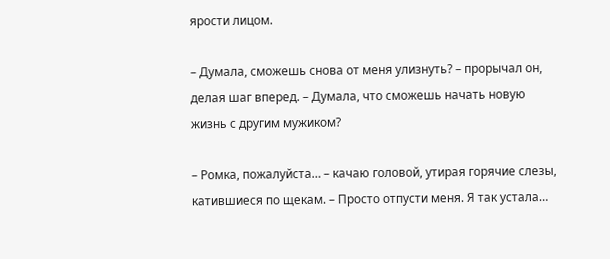ярости лицом.

– Думала, сможешь снова от меня улизнуть? – прорычал он, делая шаг вперед. – Думала, что сможешь начать новую жизнь с другим мужиком?

– Ромка, пожалуйста… – качаю головой, утирая горячие слезы, катившиеся по щекам. – Просто отпусти меня. Я так устала…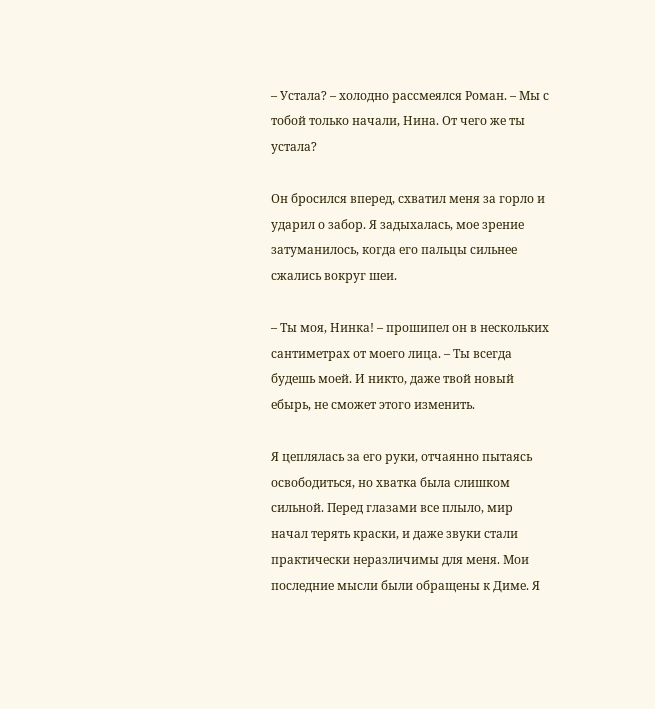– Устала? – холодно рассмеялся Роман. – Мы с тобой только начали, Нина. От чего же ты устала?

Он бросился вперед, схватил меня за горло и ударил о забор. Я задыхалась, мое зрение затуманилось, когда его пальцы сильнее сжались вокруг шеи.

– Ты моя, Нинка! – прошипел он в нескольких сантиметрах от моего лица. – Ты всегда будешь моей. И никто, даже твой новый ебырь, не сможет этого изменить.

Я цеплялась за его руки, отчаянно пытаясь освободиться, но хватка была слишком сильной. Перед глазами все плыло, мир начал терять краски, и даже звуки стали практически неразличимы для меня. Мои последние мысли были обращены к Диме. Я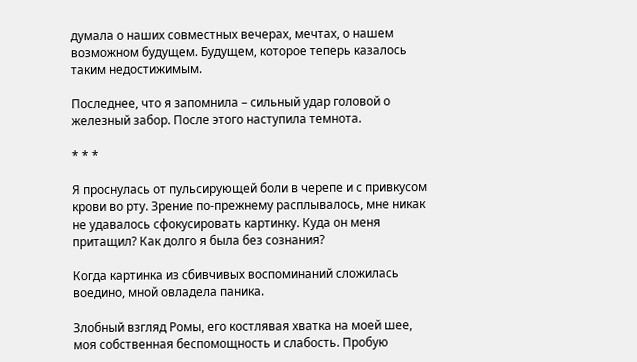думала о наших совместных вечерах, мечтах, о нашем возможном будущем. Будущем, которое теперь казалось таким недостижимым.

Последнее, что я запомнила – сильный удар головой о железный забор. После этого наступила темнота.

* * *

Я проснулась от пульсирующей боли в черепе и с привкусом крови во рту. Зрение по-прежнему расплывалось, мне никак не удавалось сфокусировать картинку. Куда он меня притащил? Как долго я была без сознания?

Когда картинка из сбивчивых воспоминаний сложилась воедино, мной овладела паника.

Злобный взгляд Ромы, его костлявая хватка на моей шее, моя собственная беспомощность и слабость. Пробую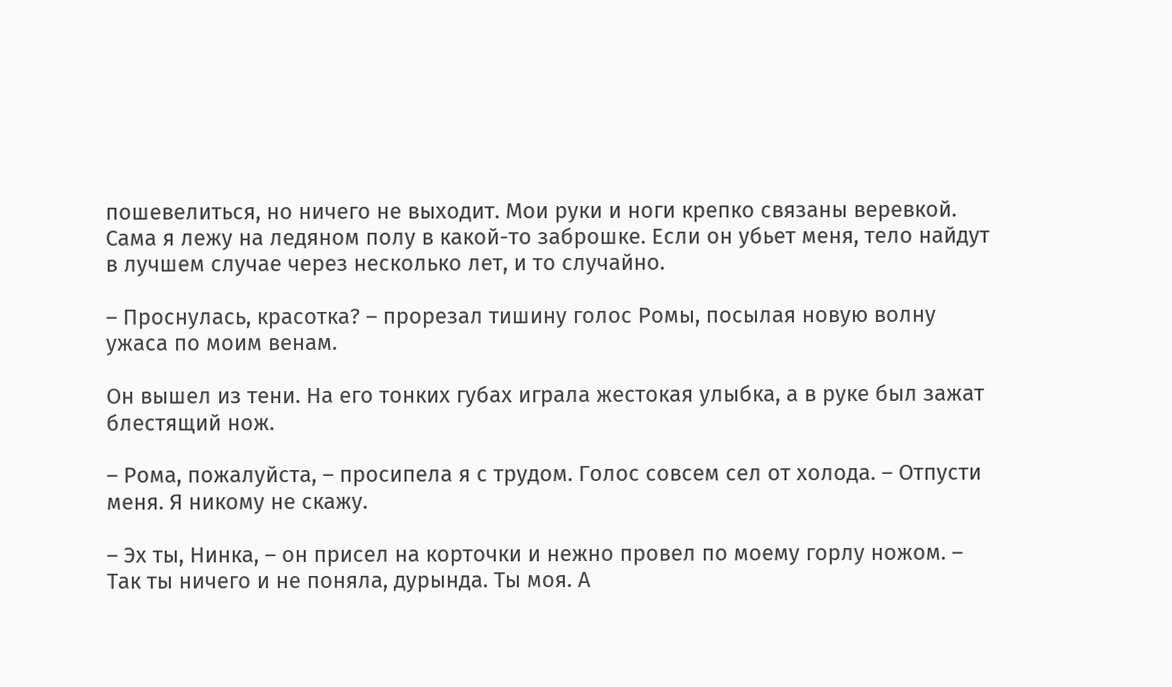пошевелиться, но ничего не выходит. Мои руки и ноги крепко связаны веревкой. Сама я лежу на ледяном полу в какой-то заброшке. Если он убьет меня, тело найдут в лучшем случае через несколько лет, и то случайно.

– Проснулась, красотка? – прорезал тишину голос Ромы, посылая новую волну ужаса по моим венам.

Он вышел из тени. На его тонких губах играла жестокая улыбка, а в руке был зажат блестящий нож.

– Рома, пожалуйста, – просипела я с трудом. Голос совсем сел от холода. – Отпусти меня. Я никому не скажу.

– Эх ты, Нинка, – он присел на корточки и нежно провел по моему горлу ножом. – Так ты ничего и не поняла, дурында. Ты моя. А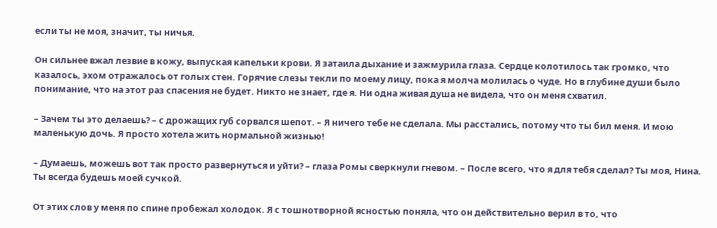если ты не моя, значит, ты ничья.

Он сильнее вжал лезвие в кожу, выпуская капельки крови. Я затаила дыхание и зажмурила глаза. Сердце колотилось так громко, что казалось, эхом отражалось от голых стен. Горячие слезы текли по моему лицу, пока я молча молилась о чуде. Но в глубине души было понимание, что на этот раз спасения не будет. Никто не знает, где я. Ни одна живая душа не видела, что он меня схватил.

– Зачем ты это делаешь? – с дрожащих губ сорвался шепот. – Я ничего тебе не сделала. Мы расстались, потому что ты бил меня. И мою маленькую дочь. Я просто хотела жить нормальной жизнью!

– Думаешь, можешь вот так просто развернуться и уйти? – глаза Ромы сверкнули гневом. – После всего, что я для тебя сделал? Ты моя, Нина. Ты всегда будешь моей сучкой.

От этих слов у меня по спине пробежал холодок. Я с тошнотворной ясностью поняла, что он действительно верил в то, что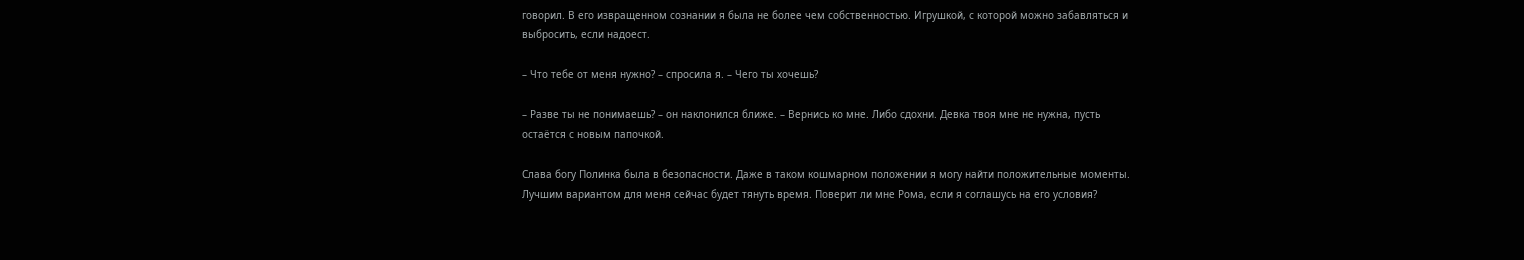говорил. В его извращенном сознании я была не более чем собственностью. Игрушкой, с которой можно забавляться и выбросить, если надоест.

– Что тебе от меня нужно? – спросила я. – Чего ты хочешь?

– Разве ты не понимаешь? – он наклонился ближе. – Вернись ко мне. Либо сдохни. Девка твоя мне не нужна, пусть остаётся с новым папочкой.

Слава богу Полинка была в безопасности. Даже в таком кошмарном положении я могу найти положительные моменты. Лучшим вариантом для меня сейчас будет тянуть время. Поверит ли мне Рома, если я соглашусь на его условия?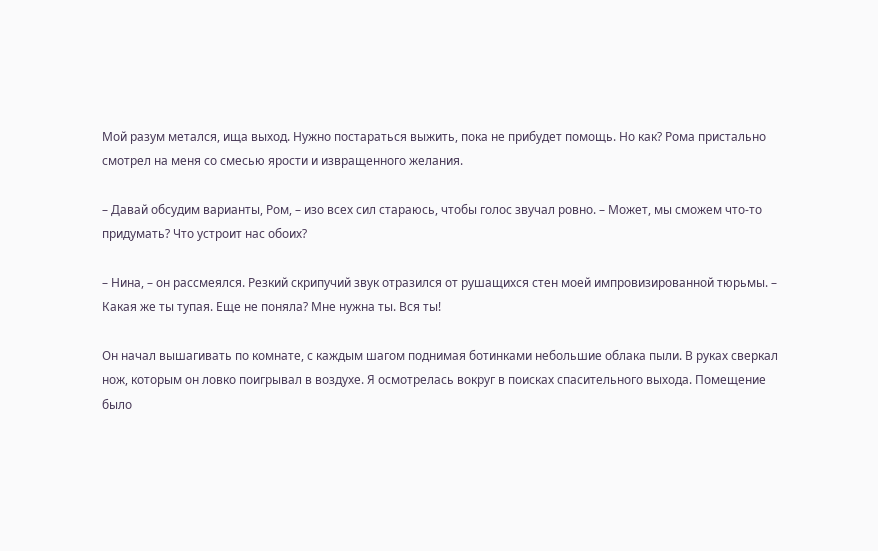Мой разум метался, ища выход. Нужно постараться выжить, пока не прибудет помощь. Но как? Рома пристально смотрел на меня со смесью ярости и извращенного желания.

– Давай обсудим варианты, Ром, – изо всех сил стараюсь, чтобы голос звучал ровно. – Может, мы сможем что-то придумать? Что устроит нас обоих?

– Нина, – он рассмеялся. Резкий скрипучий звук отразился от рушащихся стен моей импровизированной тюрьмы. – Какая же ты тупая. Еще не поняла? Мне нужна ты. Вся ты!

Он начал вышагивать по комнате, с каждым шагом поднимая ботинками небольшие облака пыли. В руках сверкал нож, которым он ловко поигрывал в воздухе. Я осмотрелась вокруг в поисках спасительного выхода. Помещение было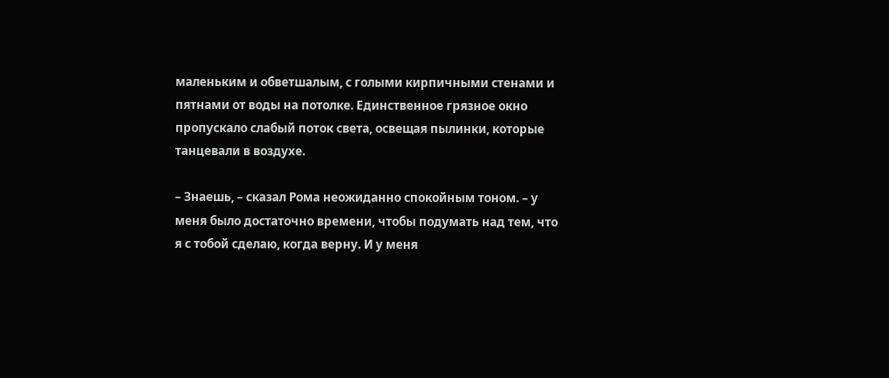маленьким и обветшалым, с голыми кирпичными стенами и пятнами от воды на потолке. Единственное грязное окно пропускало слабый поток света, освещая пылинки, которые танцевали в воздухе.

– Знаешь, – сказал Рома неожиданно спокойным тоном. – у меня было достаточно времени, чтобы подумать над тем, что я с тобой сделаю, когда верну. И у меня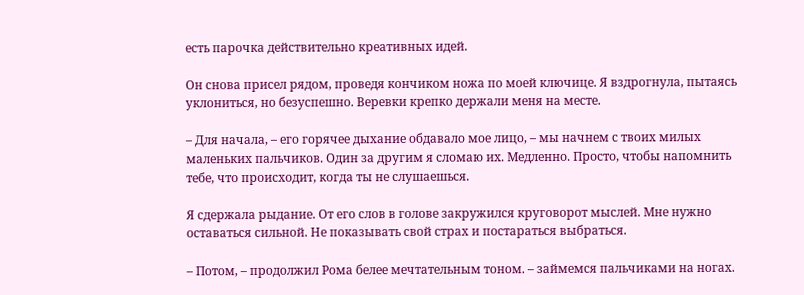есть парочка действительно креативных идей.

Он снова присел рядом, проведя кончиком ножа по моей ключице. Я вздрогнула, пытаясь уклониться, но безуспешно. Веревки крепко держали меня на месте.

– Для начала, – его горячее дыхание обдавало мое лицо, – мы начнем с твоих милых маленьких пальчиков. Один за другим я сломаю их. Медленно. Просто, чтобы напомнить тебе, что происходит, когда ты не слушаешься.

Я сдержала рыдание. От его слов в голове закружился круговорот мыслей. Мне нужно оставаться сильной. Не показывать свой страх и постараться выбраться.

– Потом, – продолжил Рома белее мечтательным тоном. – займемся пальчиками на ногах.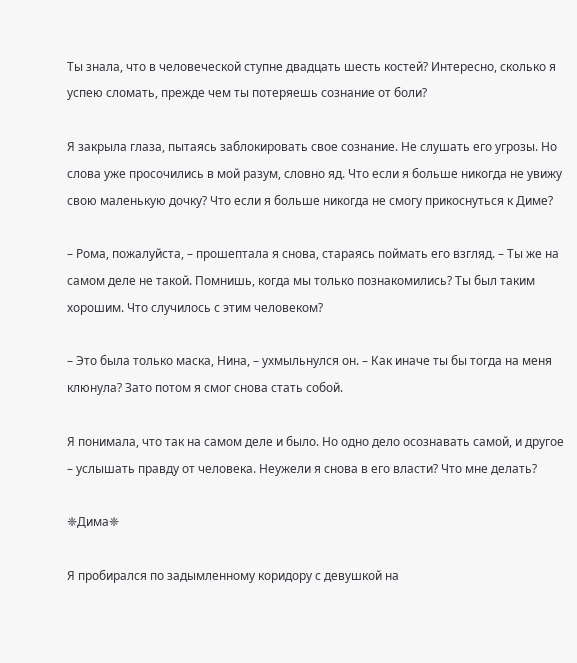Ты знала, что в человеческой ступне двадцать шесть костей? Интересно, сколько я успею сломать, прежде чем ты потеряешь сознание от боли?

Я закрыла глаза, пытаясь заблокировать свое сознание. Не слушать его угрозы. Но слова уже просочились в мой разум, словно яд. Что если я больше никогда не увижу свою маленькую дочку? Что если я больше никогда не смогу прикоснуться к Диме?

– Рома, пожалуйста, – прошептала я снова, стараясь поймать его взгляд. – Ты же на самом деле не такой. Помнишь, когда мы только познакомились? Ты был таким хорошим. Что случилось с этим человеком?

– Это была только маска, Нина, – ухмыльнулся он. – Как иначе ты бы тогда на меня клюнула? Зато потом я смог снова стать собой.

Я понимала, что так на самом деле и было. Но одно дело осознавать самой, и другое – услышать правду от человека. Неужели я снова в его власти? Что мне делать?

❈Дима❈

Я пробирался по задымленному коридору с девушкой на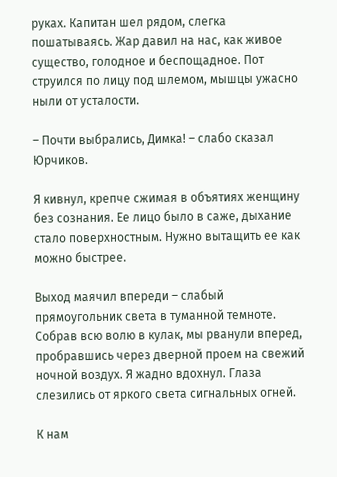руках. Капитан шел рядом, слегка пошатываясь. Жар давил на нас, как живое существо, голодное и беспощадное. Пот струился по лицу под шлемом, мышцы ужасно ныли от усталости.

– Почти выбрались, Димка! – слабо сказал Юрчиков.

Я кивнул, крепче сжимая в объятиях женщину без сознания. Ее лицо было в саже, дыхание стало поверхностным. Нужно вытащить ее как можно быстрее.

Выход маячил впереди – слабый прямоугольник света в туманной темноте. Собрав всю волю в кулак, мы рванули вперед, пробравшись через дверной проем на свежий ночной воздух. Я жадно вдохнул. Глаза слезились от яркого света сигнальных огней.

К нам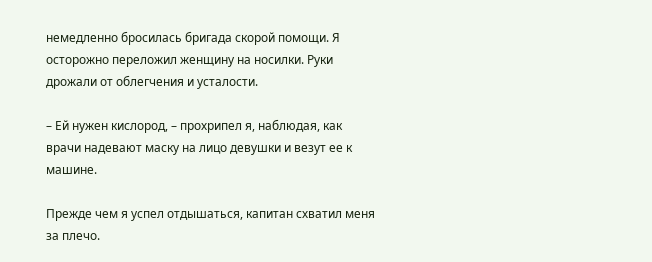немедленно бросилась бригада скорой помощи. Я осторожно переложил женщину на носилки. Руки дрожали от облегчения и усталости.

– Ей нужен кислород, – прохрипел я, наблюдая, как врачи надевают маску на лицо девушки и везут ее к машине.

Прежде чем я успел отдышаться, капитан схватил меня за плечо.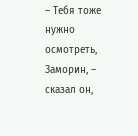– Тебя тоже нужно осмотреть, Заморин, – сказал он,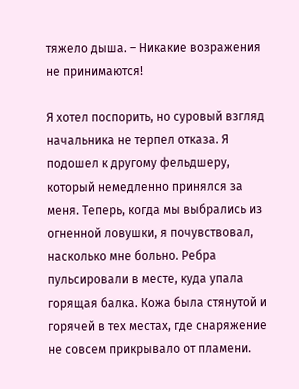тяжело дыша. – Никакие возражения не принимаются!

Я хотел поспорить, но суровый взгляд начальника не терпел отказа. Я подошел к другому фельдшеру, который немедленно принялся за меня. Теперь, когда мы выбрались из огненной ловушки, я почувствовал, насколько мне больно. Ребра пульсировали в месте, куда упала горящая балка. Кожа была стянутой и горячей в тех местах, где снаряжение не совсем прикрывало от пламени.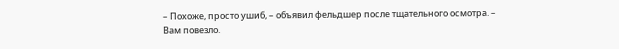– Похоже, просто ушиб, – объявил фельдшер после тщательного осмотра. – Вам повезло.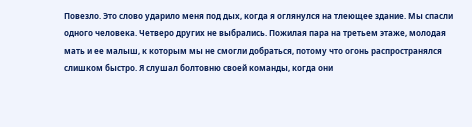Повезло. Это слово ударило меня под дых, когда я оглянулся на тлеющее здание. Мы спасли одного человека. Четверо других не выбрались. Пожилая пара на третьем этаже, молодая мать и ее малыш, к которым мы не смогли добраться, потому что огонь распространялся слишком быстро. Я слушал болтовню своей команды, когда они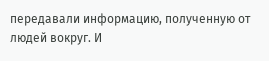передавали информацию, полученную от людей вокруг. И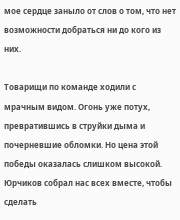мое сердце заныло от слов о том, что нет возможности добраться ни до кого из них.

Товарищи по команде ходили с мрачным видом. Огонь уже потух, превратившись в струйки дыма и почерневшие обломки. Но цена этой победы оказалась слишком высокой. Юрчиков собрал нас всех вместе, чтобы сделать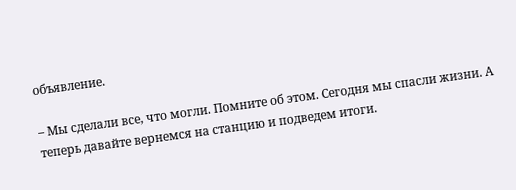объявление.

– Мы сделали все, что могли. Помните об этом. Сегодня мы спасли жизни. А теперь давайте вернемся на станцию и подведем итоги.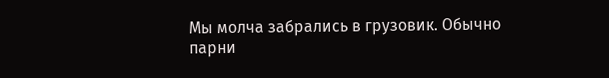Мы молча забрались в грузовик. Обычно парни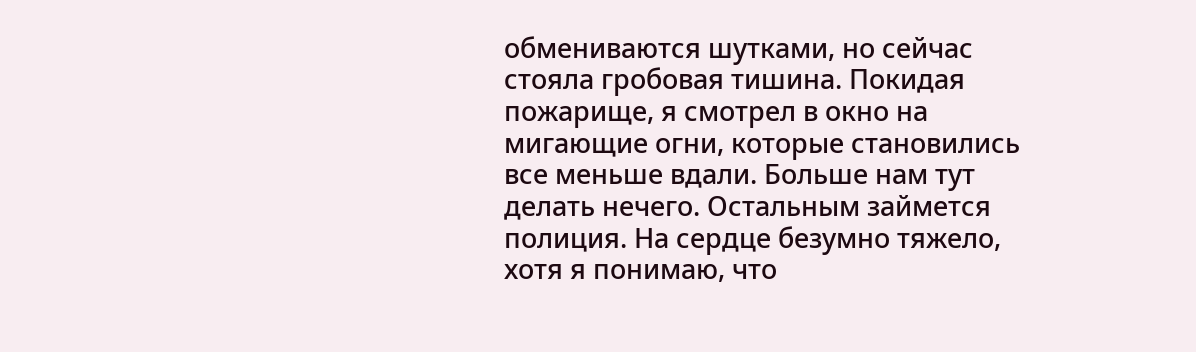обмениваются шутками, но сейчас стояла гробовая тишина. Покидая пожарище, я смотрел в окно на мигающие огни, которые становились все меньше вдали. Больше нам тут делать нечего. Остальным займется полиция. На сердце безумно тяжело, хотя я понимаю, что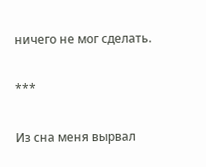ничего не мог сделать.

***

Из сна меня вырвал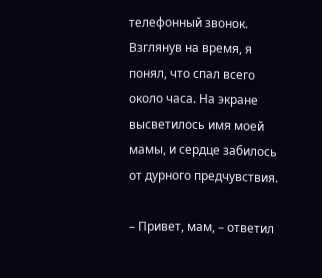телефонный звонок. Взглянув на время, я понял, что спал всего около часа. На экране высветилось имя моей мамы, и сердце забилось от дурного предчувствия.

– Привет, мам, – ответил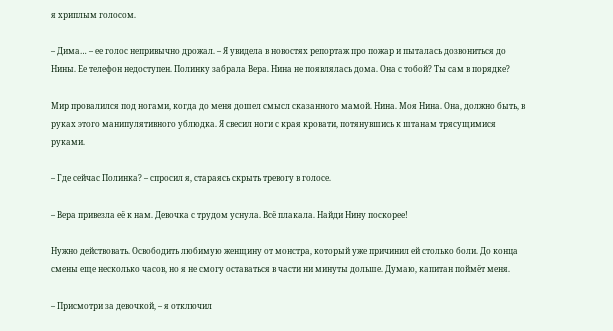я хриплым голосом.

– Дима… – ее голос непривычно дрожал. – Я увидела в новостях репортаж про пожар и пыталась дозвониться до Нины. Ее телефон недоступен. Полинку забрала Вера. Нина не появлялась дома. Она с тобой? Ты сам в порядке?

Мир провалился под ногами, когда до меня дошел смысл сказанного мамой. Нина. Моя Нина. Она, должно быть, в руках этого манипулятивного ублюдка. Я свесил ноги с края кровати, потянувшись к штанам трясущимися руками.

– Где сейчас Полинка? – спросил я, стараясь скрыть тревогу в голосе.

– Вера привезла её к нам. Девочка с трудом уснула. Всё плакала. Найди Нину поскорее!

Нужно действовать. Освободить любимую женщину от монстра, который уже причинил ей столько боли. До конца смены еще несколько часов, но я не смогу оставаться в части ни минуты дольше. Думаю, капитан поймёт меня.

– Присмотри за девочкой, – я отключил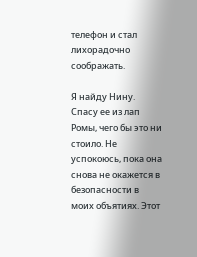телефон и стал лихорадочно соображать.

Я найду Нину. Спасу ее из лап Ромы, чего бы это ни стоило. Не успокоюсь, пока она снова не окажется в безопасности в моих объятиях. Этот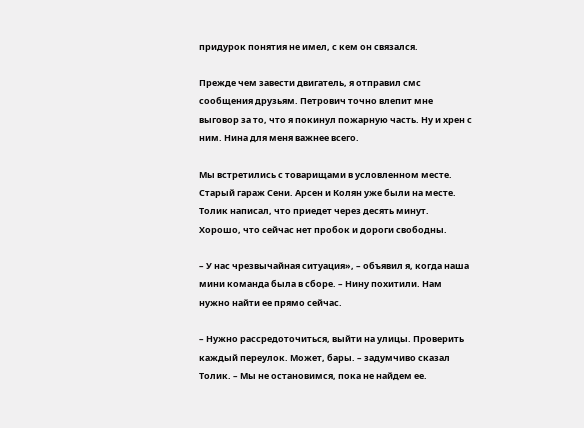придурок понятия не имел, с кем он связался.

Прежде чем завести двигатель, я отправил смс сообщения друзьям. Петрович точно влепит мне выговор за то, что я покинул пожарную часть. Ну и хрен с ним. Нина для меня важнее всего.

Мы встретились с товарищами в условленном месте. Старый гараж Сени. Арсен и Колян уже были на месте. Толик написал, что приедет через десять минут. Хорошо, что сейчас нет пробок и дороги свободны.

– У нас чрезвычайная ситуация», – объявил я, когда наша мини команда была в сборе. – Нину похитили. Нам нужно найти ее прямо сейчас.

– Нужно рассредоточиться, выйти на улицы. Проверить каждый переулок. Может, бары. – задумчиво сказал Толик. – Мы не остановимся, пока не найдем ее.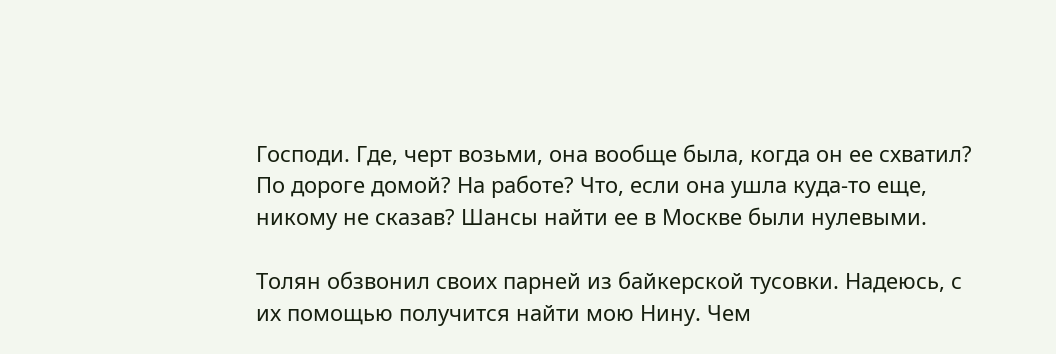Господи. Где, черт возьми, она вообще была, когда он ее схватил? По дороге домой? На работе? Что, если она ушла куда-то еще, никому не сказав? Шансы найти ее в Москве были нулевыми.

Толян обзвонил своих парней из байкерской тусовки. Надеюсь, с их помощью получится найти мою Нину. Чем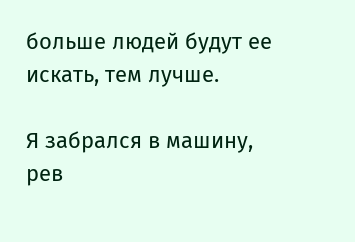больше людей будут ее искать, тем лучше.

Я забрался в машину, рев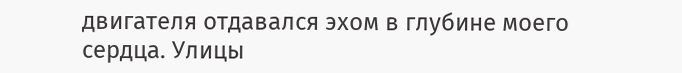двигателя отдавался эхом в глубине моего сердца. Улицы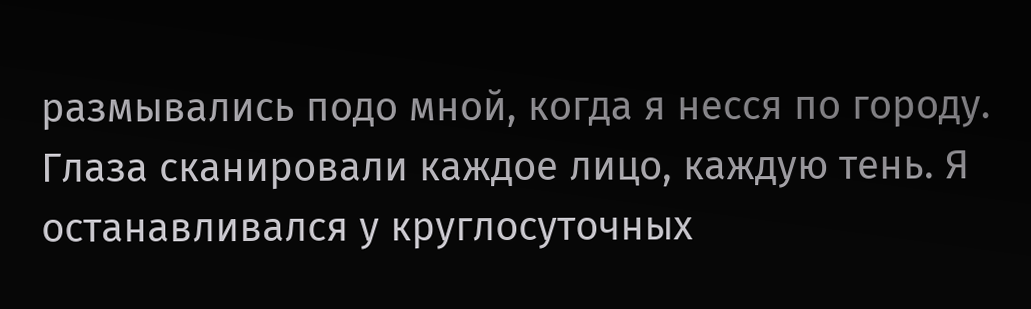размывались подо мной, когда я несся по городу. Глаза сканировали каждое лицо, каждую тень. Я останавливался у круглосуточных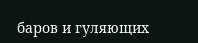баров и гуляющих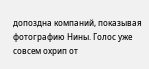допоздна компаний, показывая фотографию Нины. Голос уже совсем охрип от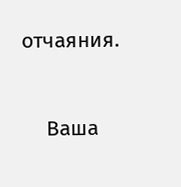отчаяния.


    Ваша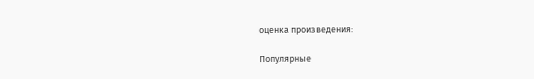оценка произведения:

Популярные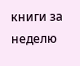книги за неделю